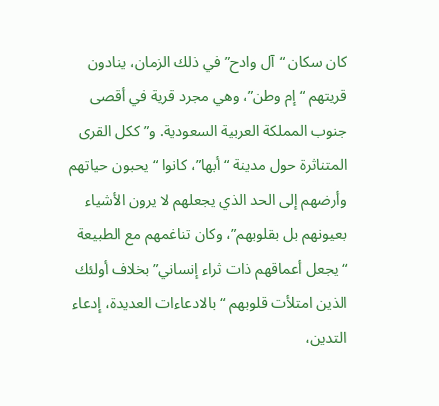كان سكان “آل وادح” في ذلك الزمان، ينادون قريتهم “إم وطن”، وهي مجرد قرية في أقصى جنوب المملكة العربية السعودية. و”ككل القرى المتناثرة حول مدينة “أبها”، كانوا “يحبون حياتهم وأرضهم إلى الحد الذي يجعلهم لا يرون الأشياء بعيونهم بل بقلوبهم”، وكان تناغمهم مع الطبيعة “يجعل أعماقهم ذات ثراء إنساني” بخلاف أولئك الذين امتلأت قلوبهم “بالادعاءات العديدة، إدعاء التدين،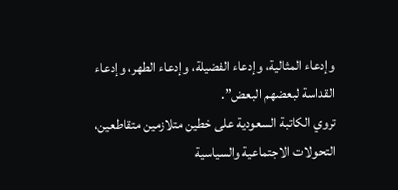وإدعاء المثالية، وإدعاء الفضيلة، وإدعاء الطهر، وإدعاء القداسة لبعضهم البعض”.
تروي الكاتبة السعودية على خطين متلازمين متقاطعين، التحولات الاجتماعية والسياسية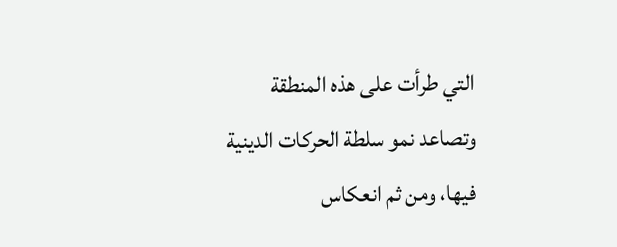التي طرأت على هذه المنطقة وتصاعد نمو سلطة الحركات الدينية فيها، ومن ثم انعكاس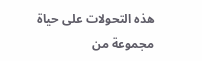هذه التحولات على حياة مجموعة من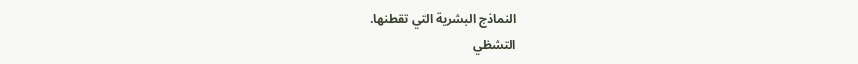النماذج البشرية التي تقطنها.
التشظي